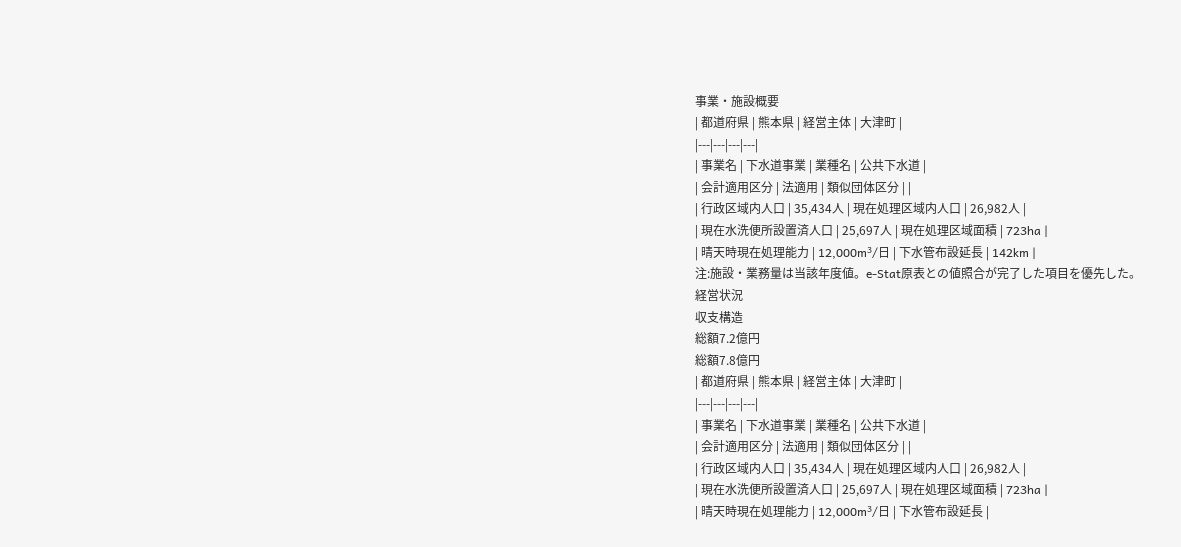事業・施設概要
| 都道府県 | 熊本県 | 経営主体 | 大津町 |
|---|---|---|---|
| 事業名 | 下水道事業 | 業種名 | 公共下水道 |
| 会計適用区分 | 法適用 | 類似団体区分 | |
| 行政区域内人口 | 35,434人 | 現在処理区域内人口 | 26,982人 |
| 現在水洗便所設置済人口 | 25,697人 | 現在処理区域面積 | 723ha |
| 晴天時現在処理能力 | 12,000m³/日 | 下水管布設延長 | 142km |
注:施設・業務量は当該年度値。e-Stat原表との値照合が完了した項目を優先した。
経営状況
収支構造
総額7.2億円
総額7.8億円
| 都道府県 | 熊本県 | 経営主体 | 大津町 |
|---|---|---|---|
| 事業名 | 下水道事業 | 業種名 | 公共下水道 |
| 会計適用区分 | 法適用 | 類似団体区分 | |
| 行政区域内人口 | 35,434人 | 現在処理区域内人口 | 26,982人 |
| 現在水洗便所設置済人口 | 25,697人 | 現在処理区域面積 | 723ha |
| 晴天時現在処理能力 | 12,000m³/日 | 下水管布設延長 |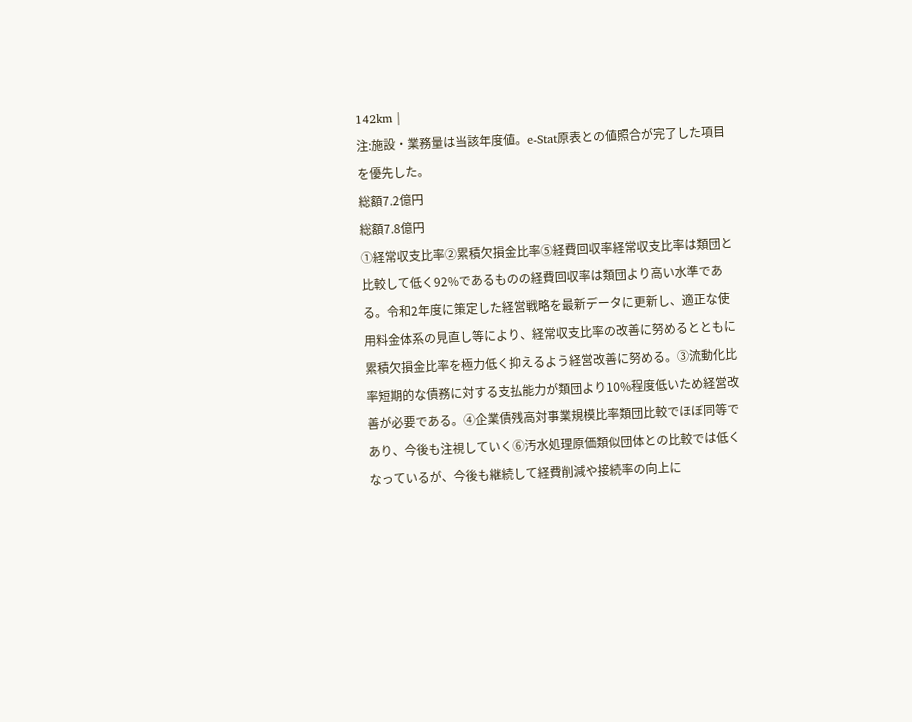142km |
注:施設・業務量は当該年度値。e-Stat原表との値照合が完了した項目を優先した。
総額7.2億円
総額7.8億円
①経常収支比率②累積欠損金比率⑤経費回収率経常収支比率は類団と比較して低く92%であるものの経費回収率は類団より高い水準である。令和2年度に策定した経営戦略を最新データに更新し、適正な使用料金体系の見直し等により、経常収支比率の改善に努めるとともに累積欠損金比率を極力低く抑えるよう経営改善に努める。③流動化比率短期的な債務に対する支払能力が類団より10%程度低いため経営改善が必要である。④企業債残高対事業規模比率類団比較でほぼ同等であり、今後も注視していく⑥汚水処理原価類似団体との比較では低くなっているが、今後も継続して経費削減や接続率の向上に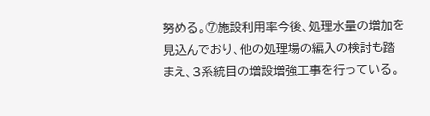努める。⑦施設利用率今後、処理水量の増加を見込んでおり、他の処理場の編入の検討も踏まえ、3系統目の増設増強工事を行っている。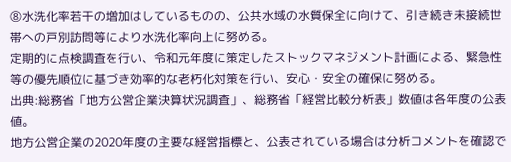⑧水洗化率若干の増加はしているものの、公共水域の水質保全に向けて、引き続き未接続世帯への戸別訪問等により水洗化率向上に努める。
定期的に点検調査を行い、令和元年度に策定したストックマネジメント計画による、緊急性等の優先順位に基づき効率的な老朽化対策を行い、安心・安全の確保に努める。
出典:総務省「地方公営企業決算状況調査」、総務省「経営比較分析表」数値は各年度の公表値。
地方公営企業の2020年度の主要な経営指標と、公表されている場合は分析コメントを確認で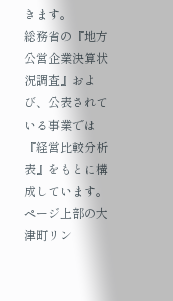きます。
総務省の『地方公営企業決算状況調査』および、公表されている事業では『経営比較分析表』をもとに構成しています。
ページ上部の大津町リン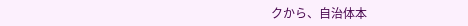クから、自治体本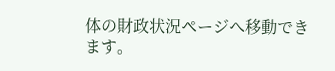体の財政状況ページへ移動できます。